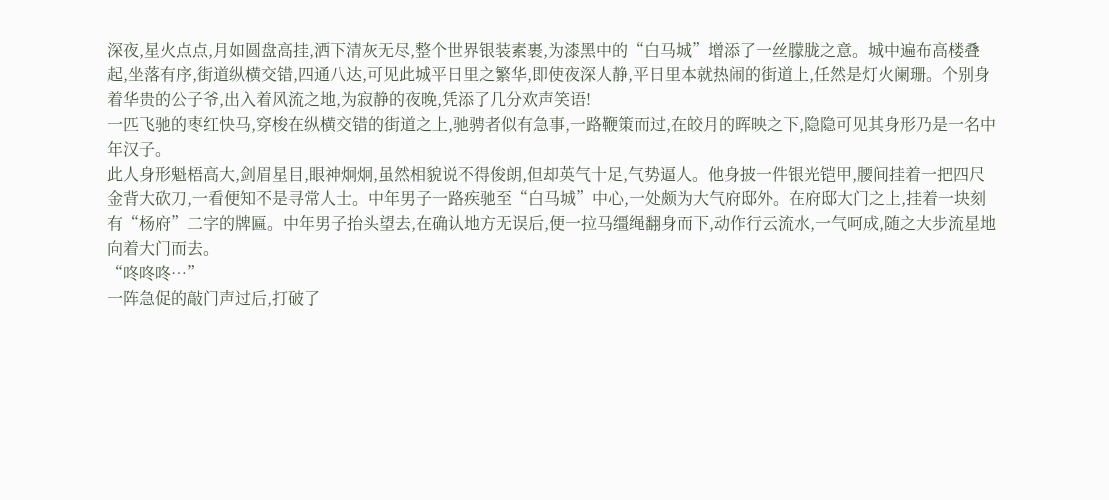深夜,星火点点,月如圆盘高挂,洒下清灰无尽,整个世界银装素裹,为漆黑中的“白马城”增添了一丝朦胧之意。城中遍布高楼叠起,坐落有序,街道纵横交错,四通八达,可见此城平日里之繁华,即使夜深人静,平日里本就热闹的街道上,任然是灯火阑珊。个别身着华贵的公子爷,出入着风流之地,为寂静的夜晚,凭添了几分欢声笑语!
一匹飞驰的枣红快马,穿梭在纵横交错的街道之上,驰骋者似有急事,一路鞭策而过,在皎月的晖映之下,隐隐可见其身形乃是一名中年汉子。
此人身形魁梧高大,剑眉星目,眼神炯炯,虽然相貌说不得俊朗,但却英气十足,气势逼人。他身披一件银光铠甲,腰间挂着一把四尺金背大砍刀,一看便知不是寻常人士。中年男子一路疾驰至“白马城”中心,一处颇为大气府邸外。在府邸大门之上,挂着一块刻有“杨府”二字的牌匾。中年男子抬头望去,在确认地方无误后,便一拉马缰绳翻身而下,动作行云流水,一气呵成,随之大步流星地向着大门而去。
“咚咚咚…”
一阵急促的敲门声过后,打破了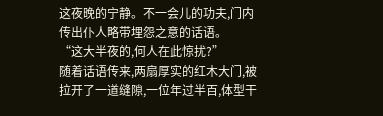这夜晚的宁静。不一会儿的功夫,门内传出仆人略带埋怨之意的话语。
“这大半夜的,何人在此惊扰?”
随着话语传来,两扇厚实的红木大门,被拉开了一道缝隙,一位年过半百,体型干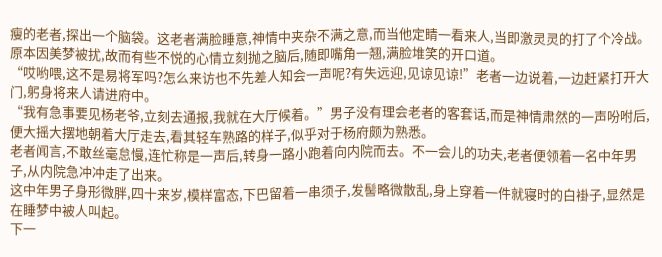瘦的老者,探出一个脑袋。这老者满脸睡意,神情中夹杂不满之意,而当他定睛一看来人,当即激灵灵的打了个冷战。原本因美梦被扰,故而有些不悦的心情立刻抛之脑后,随即嘴角一翘,满脸堆笑的开口道。
“哎哟喂,这不是易将军吗?怎么来访也不先差人知会一声呢?有失远迎,见谅见谅!”老者一边说着,一边赶紧打开大门,躬身将来人请进府中。
“我有急事要见杨老爷,立刻去通报,我就在大厅候着。”男子没有理会老者的客套话,而是神情肃然的一声吩咐后,便大摇大摆地朝着大厅走去,看其轻车熟路的样子,似乎对于杨府颇为熟悉。
老者闻言,不敢丝毫怠慢,连忙称是一声后,转身一路小跑着向内院而去。不一会儿的功夫,老者便领着一名中年男子,从内院急冲冲走了出来。
这中年男子身形微胖,四十来岁,模样富态,下巴留着一串须子,发髻略微散乱,身上穿着一件就寝时的白褂子,显然是在睡梦中被人叫起。
下一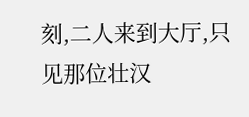刻,二人来到大厅,只见那位壮汉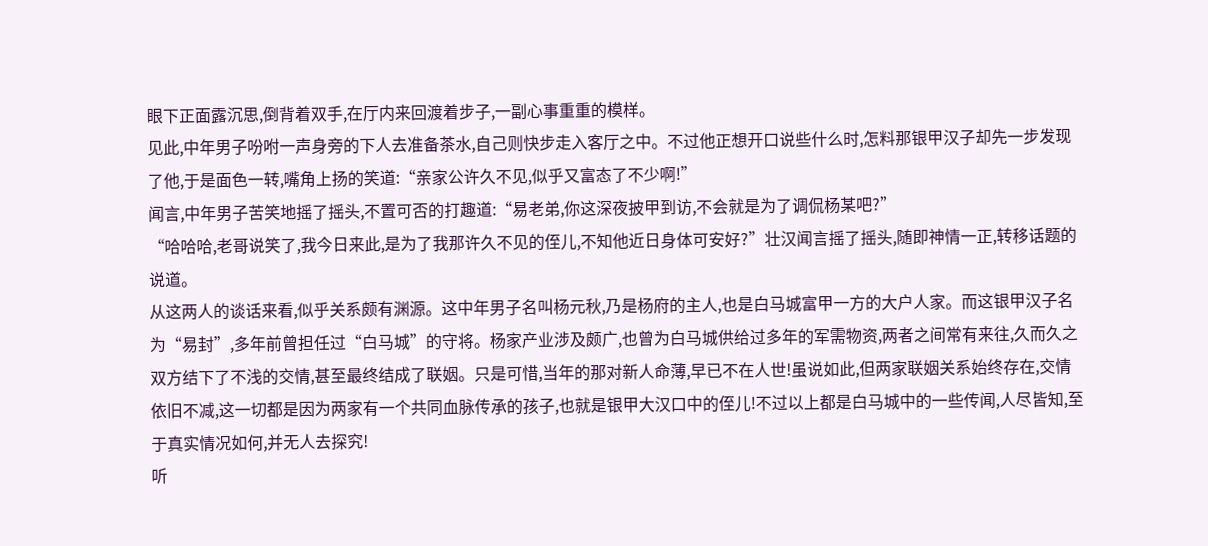眼下正面露沉思,倒背着双手,在厅内来回渡着步子,一副心事重重的模样。
见此,中年男子吩咐一声身旁的下人去准备茶水,自己则快步走入客厅之中。不过他正想开口说些什么时,怎料那银甲汉子却先一步发现了他,于是面色一转,嘴角上扬的笑道:“亲家公许久不见,似乎又富态了不少啊!”
闻言,中年男子苦笑地摇了摇头,不置可否的打趣道:“易老弟,你这深夜披甲到访,不会就是为了调侃杨某吧?”
“哈哈哈,老哥说笑了,我今日来此,是为了我那许久不见的侄儿,不知他近日身体可安好?”壮汉闻言摇了摇头,随即神情一正,转移话题的说道。
从这两人的谈话来看,似乎关系颇有渊源。这中年男子名叫杨元秋,乃是杨府的主人,也是白马城富甲一方的大户人家。而这银甲汉子名为“易封”,多年前曾担任过“白马城”的守将。杨家产业涉及颇广,也曾为白马城供给过多年的军需物资,两者之间常有来往,久而久之双方结下了不浅的交情,甚至最终结成了联姻。只是可惜,当年的那对新人命薄,早已不在人世!虽说如此,但两家联姻关系始终存在,交情依旧不减,这一切都是因为两家有一个共同血脉传承的孩子,也就是银甲大汉口中的侄儿!不过以上都是白马城中的一些传闻,人尽皆知,至于真实情况如何,并无人去探究!
听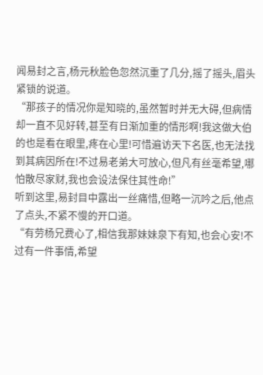闻易封之言,杨元秋脸色忽然沉重了几分,摇了摇头,眉头紧锁的说道。
“那孩子的情况你是知晓的,虽然暂时并无大碍,但病情却一直不见好转,甚至有日渐加重的情形啊!我这做大伯的也是看在眼里,疼在心里!可惜遍访天下名医,也无法找到其病因所在!不过易老弟大可放心,但凡有丝毫希望,哪怕散尽家财,我也会设法保住其性命!”
听到这里,易封目中露出一丝痛惜,但略一沉吟之后,他点了点头,不紧不慢的开口道。
“有劳杨兄费心了,相信我那妹妹泉下有知,也会心安!不过有一件事情,希望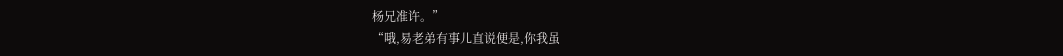杨兄准许。”
“哦,易老弟有事儿直说便是,你我虽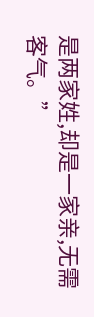是两家姓,却是一家亲,无需客气。”